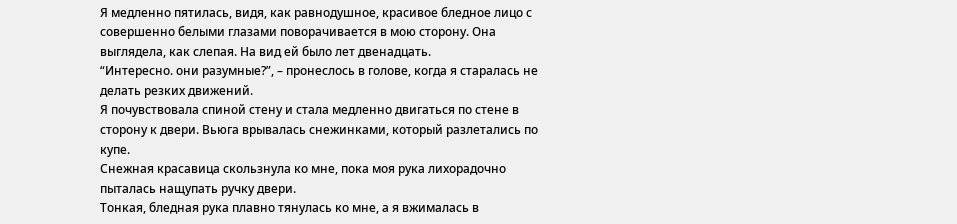Я медленно пятилась, видя, как равнодушное, красивое бледное лицо с совершенно белыми глазами поворачивается в мою сторону. Она выглядела, как слепая. На вид ей было лет двенадцать.
“Интересно. они разумные?”, – пронеслось в голове, когда я старалась не делать резких движений.
Я почувствовала спиной стену и стала медленно двигаться по стене в сторону к двери. Вьюга врывалась снежинками, который разлетались по купе.
Снежная красавица скользнула ко мне, пока моя рука лихорадочно пыталась нащупать ручку двери.
Тонкая, бледная рука плавно тянулась ко мне, а я вжималась в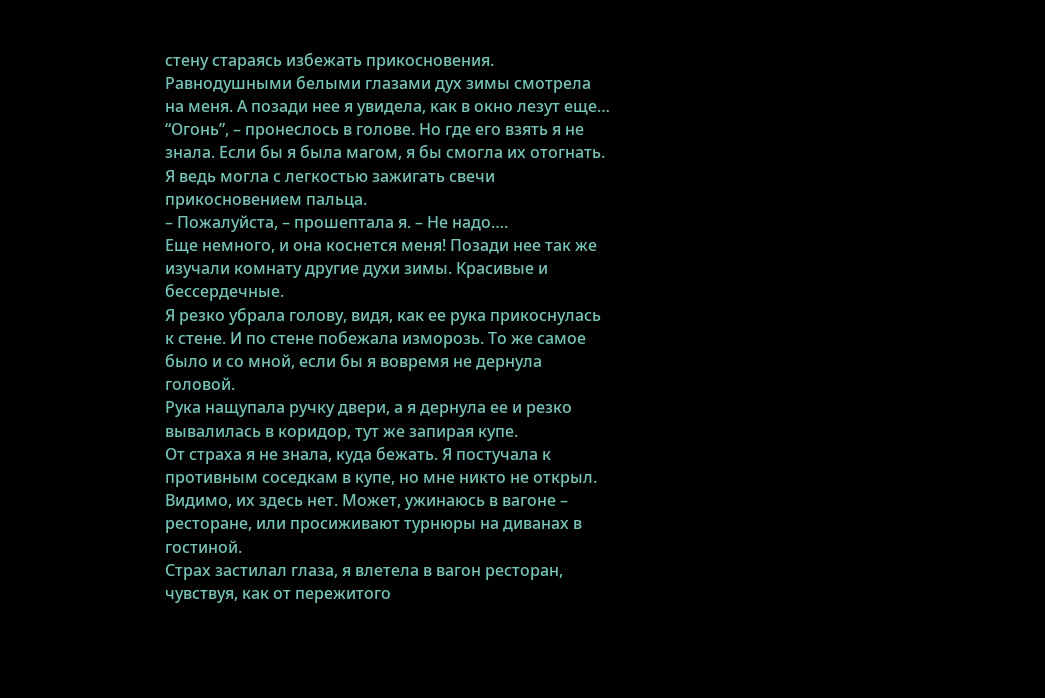стену стараясь избежать прикосновения. Равнодушными белыми глазами дух зимы смотрела на меня. А позади нее я увидела, как в окно лезут еще…
“Огонь”, – пронеслось в голове. Но где его взять я не знала. Если бы я была магом, я бы смогла их отогнать. Я ведь могла с легкостью зажигать свечи прикосновением пальца.
– Пожалуйста, – прошептала я. – Не надо….
Еще немного, и она коснется меня! Позади нее так же изучали комнату другие духи зимы. Красивые и бессердечные.
Я резко убрала голову, видя, как ее рука прикоснулась к стене. И по стене побежала изморозь. То же самое было и со мной, если бы я вовремя не дернула головой.
Рука нащупала ручку двери, а я дернула ее и резко вывалилась в коридор, тут же запирая купе.
От страха я не знала, куда бежать. Я постучала к противным соседкам в купе, но мне никто не открыл. Видимо, их здесь нет. Может, ужинаюсь в вагоне – ресторане, или просиживают турнюры на диванах в гостиной.
Страх застилал глаза, я влетела в вагон ресторан, чувствуя, как от пережитого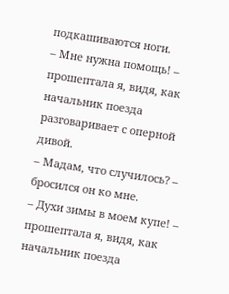подкашиваются ноги.
– Мне нужна помощь! – прошептала я, видя, как начальник поезда разговаривает с оперной дивой.
– Мадам, что случилось? – бросился он ко мне.
– Духи зимы в моем купе! – прошептала я, видя, как начальник поезда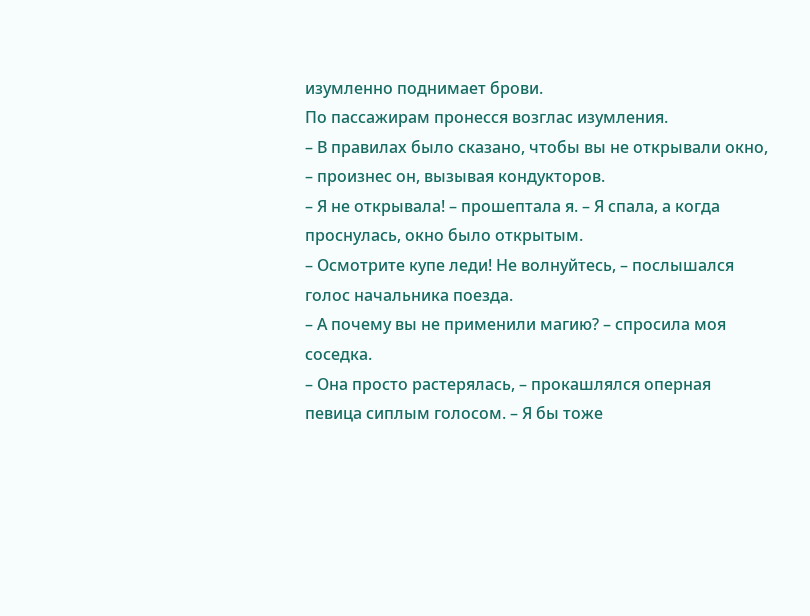изумленно поднимает брови.
По пассажирам пронесся возглас изумления.
– В правилах было сказано, чтобы вы не открывали окно, – произнес он, вызывая кондукторов.
– Я не открывала! – прошептала я. – Я спала, а когда проснулась, окно было открытым.
– Осмотрите купе леди! Не волнуйтесь, – послышался голос начальника поезда.
– А почему вы не применили магию? – спросила моя соседка.
– Она просто растерялась, – прокашлялся оперная певица сиплым голосом. – Я бы тоже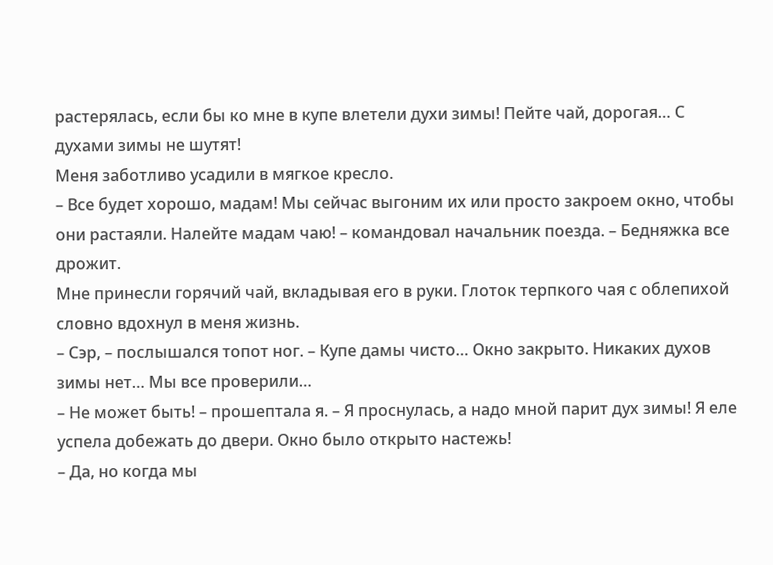растерялась, если бы ко мне в купе влетели духи зимы! Пейте чай, дорогая… С духами зимы не шутят!
Меня заботливо усадили в мягкое кресло.
– Все будет хорошо, мадам! Мы сейчас выгоним их или просто закроем окно, чтобы они растаяли. Налейте мадам чаю! – командовал начальник поезда. – Бедняжка все дрожит.
Мне принесли горячий чай, вкладывая его в руки. Глоток терпкого чая с облепихой словно вдохнул в меня жизнь.
– Сэр, – послышался топот ног. – Купе дамы чисто… Окно закрыто. Никаких духов зимы нет… Мы все проверили…
– Не может быть! – прошептала я. – Я проснулась, а надо мной парит дух зимы! Я еле успела добежать до двери. Окно было открыто настежь!
– Да, но когда мы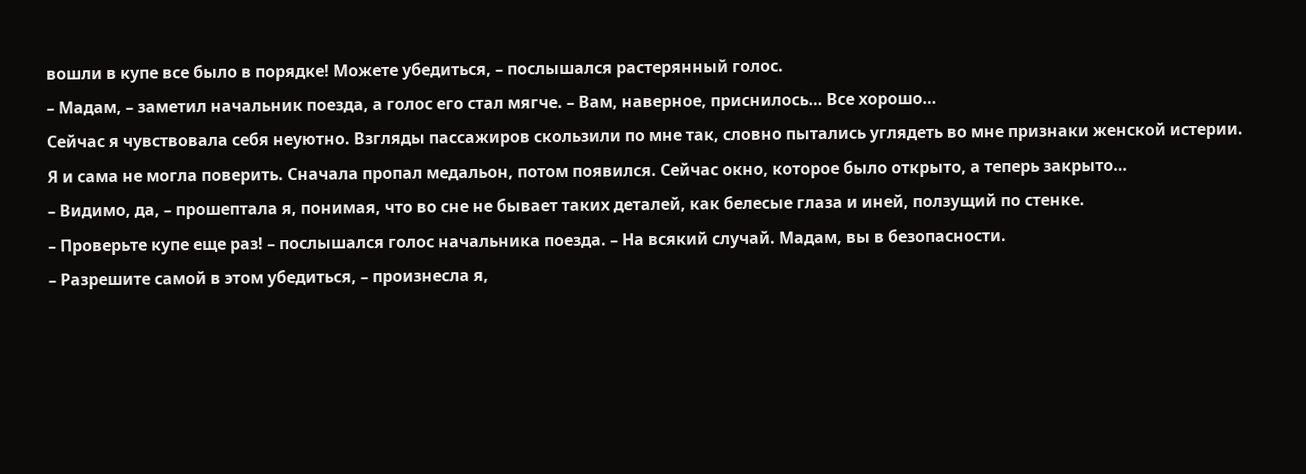вошли в купе все было в порядке! Можете убедиться, – послышался растерянный голос.
– Мадам, – заметил начальник поезда, а голос его стал мягче. – Вам, наверное, приснилось… Все хорошо…
Сейчас я чувствовала себя неуютно. Взгляды пассажиров скользили по мне так, словно пытались углядеть во мне признаки женской истерии.
Я и сама не могла поверить. Сначала пропал медальон, потом появился. Сейчас окно, которое было открыто, а теперь закрыто…
– Видимо, да, – прошептала я, понимая, что во сне не бывает таких деталей, как белесые глаза и иней, ползущий по стенке.
– Проверьте купе еще раз! – послышался голос начальника поезда. – На всякий случай. Мадам, вы в безопасности.
– Разрешите самой в этом убедиться, – произнесла я,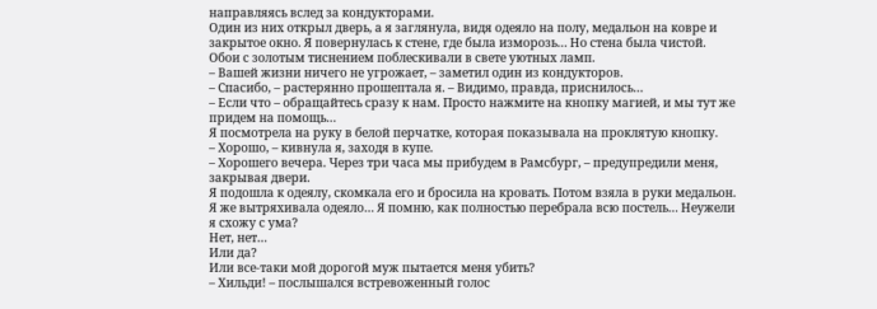направляясь вслед за кондукторами.
Один из них открыл дверь, а я заглянула, видя одеяло на полу, медальон на ковре и закрытое окно. Я повернулась к стене, где была изморозь… Но стена была чистой. Обои с золотым тиснением поблескивали в свете уютных ламп.
– Вашей жизни ничего не угрожает, – заметил один из кондукторов.
– Спасибо, – растерянно прошептала я. – Видимо, правда, приснилось…
– Если что – обращайтесь сразу к нам. Просто нажмите на кнопку магией, и мы тут же придем на помощь…
Я посмотрела на руку в белой перчатке, которая показывала на проклятую кнопку.
– Хорошо, – кивнула я, заходя в купе.
– Хорошего вечера. Через три часа мы прибудем в Рамсбург, – предупредили меня, закрывая двери.
Я подошла к одеялу, скомкала его и бросила на кровать. Потом взяла в руки медальон. Я же вытряхивала одеяло… Я помню, как полностью перебрала всю постель… Неужели я схожу с ума?
Нет, нет…
Или да?
Или все-таки мой дорогой муж пытается меня убить?
– Хильди! – послышался встревоженный голос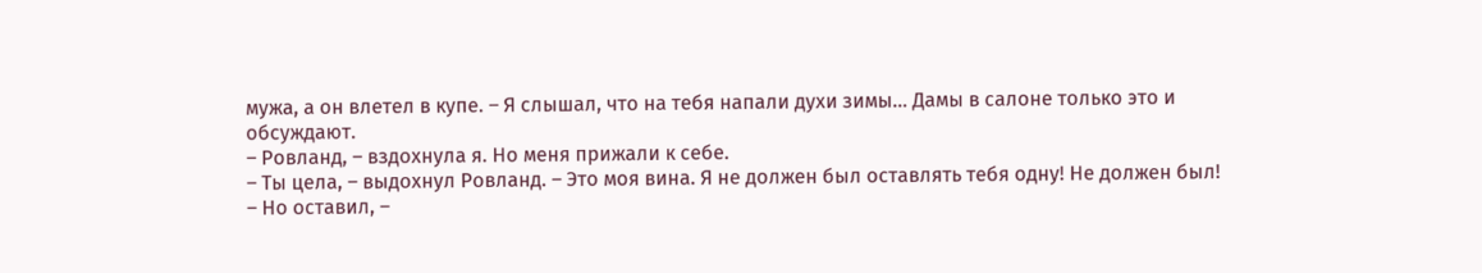мужа, а он влетел в купе. – Я слышал, что на тебя напали духи зимы… Дамы в салоне только это и обсуждают.
– Ровланд, – вздохнула я. Но меня прижали к себе.
– Ты цела, – выдохнул Ровланд. – Это моя вина. Я не должен был оставлять тебя одну! Не должен был!
– Но оставил, –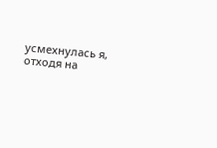усмехнулась я, отходя на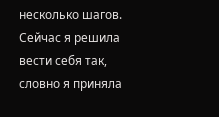несколько шагов.
Сейчас я решила вести себя так, словно я приняла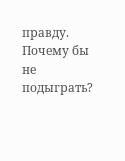правду. Почему бы не подыграть?